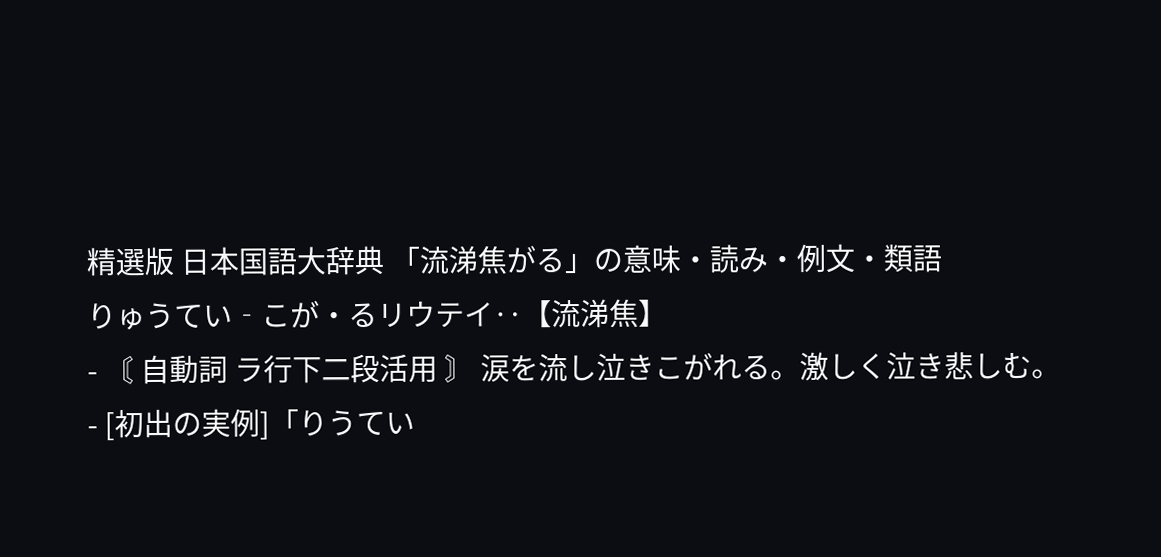精選版 日本国語大辞典 「流涕焦がる」の意味・読み・例文・類語
りゅうてい‐こが・るリウテイ‥【流涕焦】
- 〘 自動詞 ラ行下二段活用 〙 涙を流し泣きこがれる。激しく泣き悲しむ。
- [初出の実例]「りうてい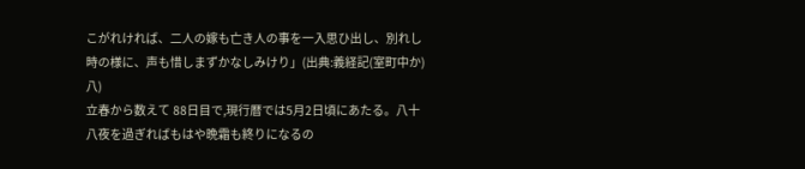こがれければ、二人の嫁も亡き人の事を一入思ひ出し、別れし時の様に、声も惜しまずかなしみけり」(出典:義経記(室町中か)八)
立春から数えて 88日目で,現行暦では5月2日頃にあたる。八十八夜を過ぎればもはや晩霜も終りになるの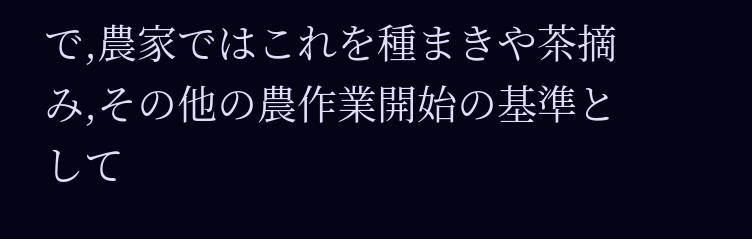で,農家ではこれを種まきや茶摘み,その他の農作業開始の基準として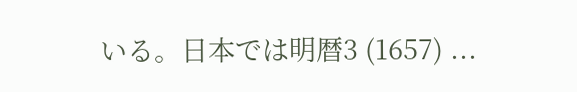いる。日本では明暦3 (1657) ...